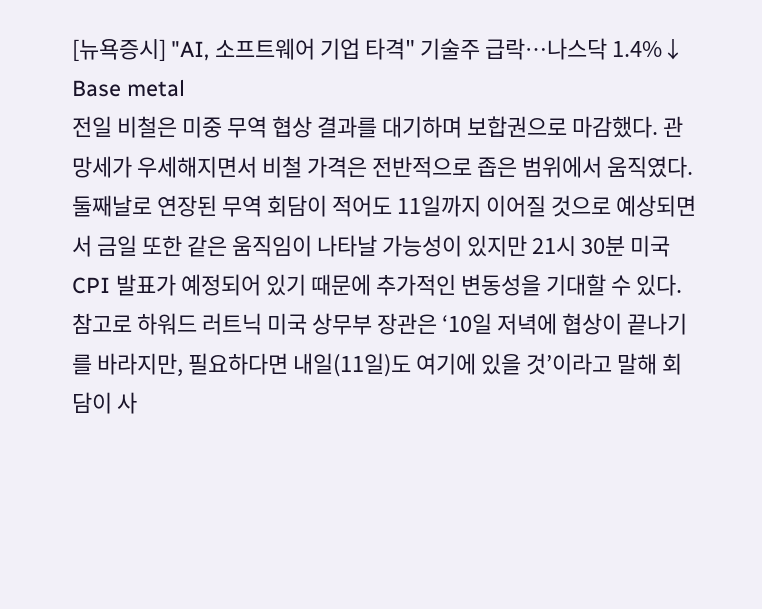[뉴욕증시] "AI, 소프트웨어 기업 타격" 기술주 급락…나스닥 1.4%↓
Base metal
전일 비철은 미중 무역 협상 결과를 대기하며 보합권으로 마감했다. 관망세가 우세해지면서 비철 가격은 전반적으로 좁은 범위에서 움직였다. 둘째날로 연장된 무역 회담이 적어도 11일까지 이어질 것으로 예상되면서 금일 또한 같은 움직임이 나타날 가능성이 있지만 21시 30분 미국 CPI 발표가 예정되어 있기 때문에 추가적인 변동성을 기대할 수 있다. 참고로 하워드 러트닉 미국 상무부 장관은 ‘10일 저녁에 협상이 끝나기를 바라지만, 필요하다면 내일(11일)도 여기에 있을 것’이라고 말해 회담이 사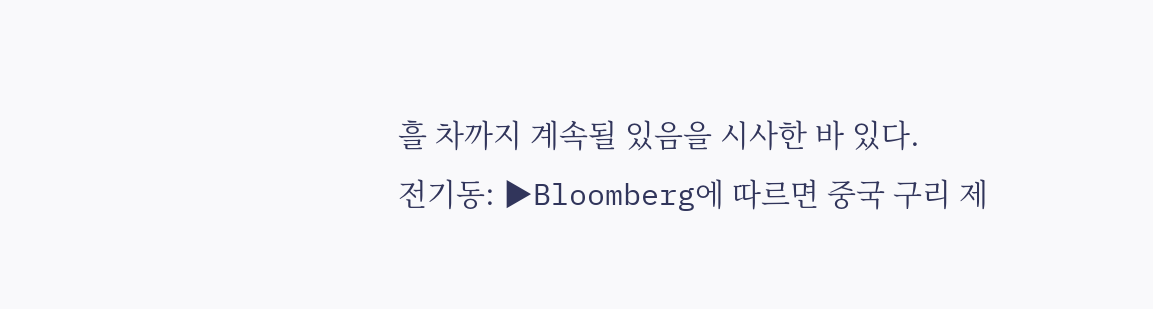흘 차까지 계속될 있음을 시사한 바 있다.
전기동: ▶Bloomberg에 따르면 중국 구리 제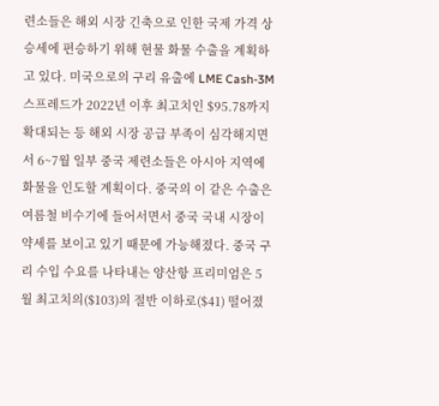련소들은 해외 시장 긴축으로 인한 국제 가격 상승세에 편승하기 위해 현물 화물 수출을 계획하고 있다. 미국으로의 구리 유출에 LME Cash-3M 스프레드가 2022년 이후 최고치인 $95.78까지 확대되는 등 해외 시장 공급 부족이 심각해지면서 6~7월 일부 중국 제련소들은 아시아 지역에 화물을 인도할 계획이다. 중국의 이 같은 수출은 여름철 비수기에 들어서면서 중국 국내 시장이 약세를 보이고 있기 때문에 가능해졌다. 중국 구리 수입 수요를 나타내는 양산항 프리미엄은 5월 최고치의($103)의 절반 이하로($41) 떨어졌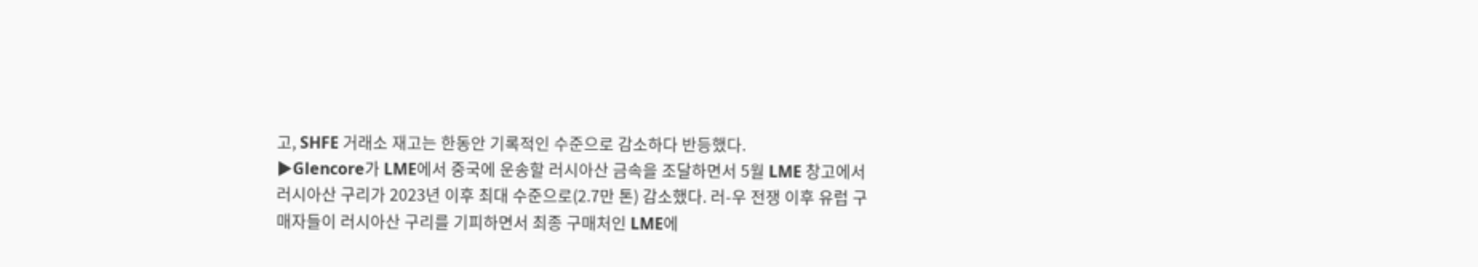고, SHFE 거래소 재고는 한동안 기록적인 수준으로 감소하다 반등했다.
▶Glencore가 LME에서 중국에 운송할 러시아산 금속을 조달하면서 5월 LME 창고에서 러시아산 구리가 2023년 이후 최대 수준으로(2.7만 톤) 감소했다. 러-우 전쟁 이후 유럽 구매자들이 러시아산 구리를 기피하면서 최종 구매처인 LME에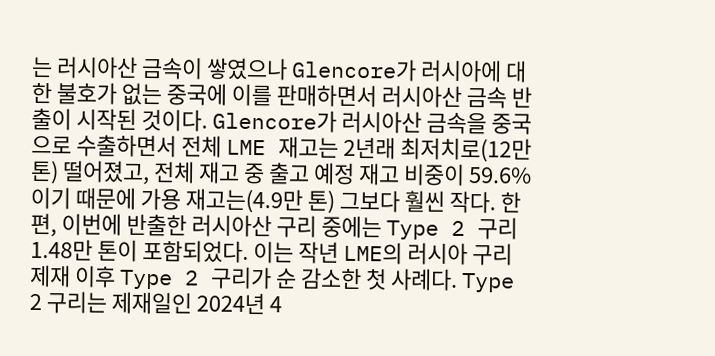는 러시아산 금속이 쌓였으나 Glencore가 러시아에 대한 불호가 없는 중국에 이를 판매하면서 러시아산 금속 반출이 시작된 것이다. Glencore가 러시아산 금속을 중국으로 수출하면서 전체 LME 재고는 2년래 최저치로(12만 톤) 떨어졌고, 전체 재고 중 출고 예정 재고 비중이 59.6% 이기 때문에 가용 재고는(4.9만 톤) 그보다 훨씬 작다. 한편, 이번에 반출한 러시아산 구리 중에는 Type 2 구리 1.48만 톤이 포함되었다. 이는 작년 LME의 러시아 구리 제재 이후 Type 2 구리가 순 감소한 첫 사례다. Type 2 구리는 제재일인 2024년 4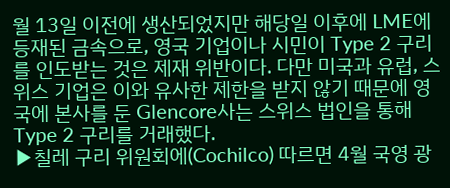월 13일 이전에 생산되었지만 해당일 이후에 LME에 등재된 금속으로, 영국 기업이나 시민이 Type 2 구리를 인도받는 것은 제재 위반이다. 다만 미국과 유럽, 스위스 기업은 이와 유사한 제한을 받지 않기 때문에 영국에 본사를 둔 Glencore사는 스위스 법인을 통해 Type 2 구리를 거래했다.
▶칠레 구리 위원회에(Cochilco) 따르면 4월 국영 광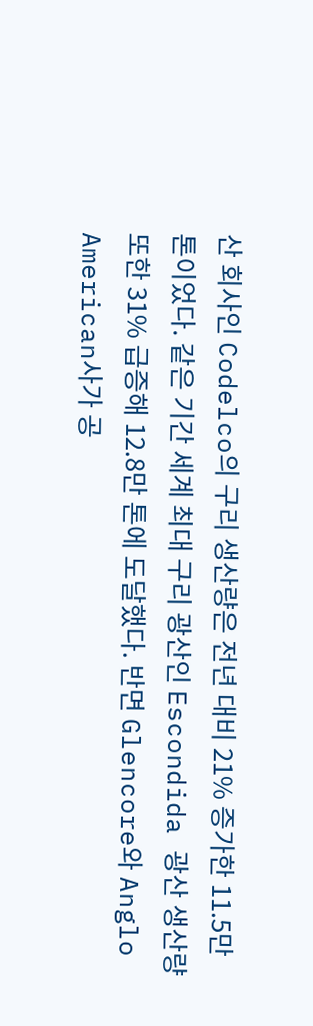산 회사인 Codelco의 구리 생산량은 전년 대비 21% 증가한 11.5만 톤이었다. 같은 기간 세계 최대 구리 광산인 Escondida 광산 생산량 또한 31% 급증해 12.8만 톤에 도달했다. 반면 Glencore와 Anglo American사가 공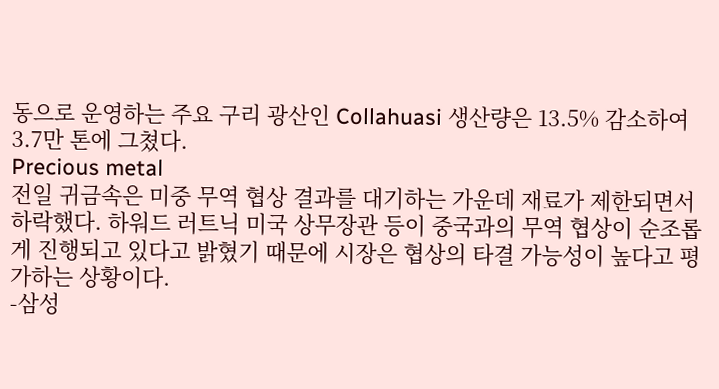동으로 운영하는 주요 구리 광산인 Collahuasi 생산량은 13.5% 감소하여 3.7만 톤에 그쳤다.
Precious metal
전일 귀금속은 미중 무역 협상 결과를 대기하는 가운데 재료가 제한되면서 하락했다. 하워드 러트닉 미국 상무장관 등이 중국과의 무역 협상이 순조롭게 진행되고 있다고 밝혔기 때문에 시장은 협상의 타결 가능성이 높다고 평가하는 상황이다.
-삼성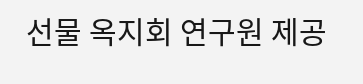선물 옥지회 연구원 제공